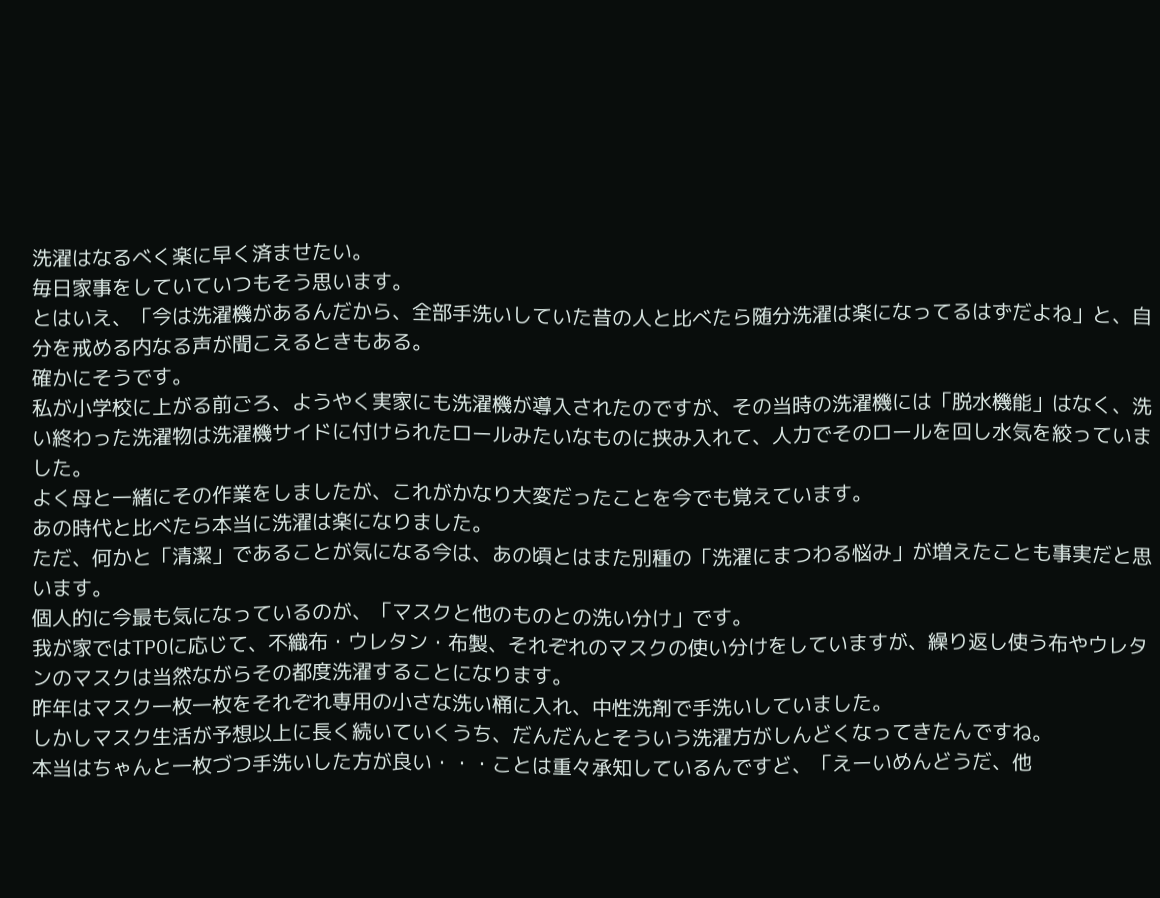洗濯はなるべく楽に早く済ませたい。
毎日家事をしていていつもそう思います。
とはいえ、「今は洗濯機があるんだから、全部手洗いしていた昔の人と比べたら随分洗濯は楽になってるはずだよね」と、自分を戒める内なる声が聞こえるときもある。
確かにそうです。
私が小学校に上がる前ごろ、ようやく実家にも洗濯機が導入されたのですが、その当時の洗濯機には「脱水機能」はなく、洗い終わった洗濯物は洗濯機サイドに付けられたロールみたいなものに挟み入れて、人力でそのロールを回し水気を絞っていました。
よく母と一緒にその作業をしましたが、これがかなり大変だったことを今でも覚えています。
あの時代と比べたら本当に洗濯は楽になりました。
ただ、何かと「清潔」であることが気になる今は、あの頃とはまた別種の「洗濯にまつわる悩み」が増えたことも事実だと思います。
個人的に今最も気になっているのが、「マスクと他のものとの洗い分け」です。
我が家ではTPOに応じて、不織布・ウレタン・布製、それぞれのマスクの使い分けをしていますが、繰り返し使う布やウレタンのマスクは当然ながらその都度洗濯することになります。
昨年はマスク一枚一枚をそれぞれ専用の小さな洗い桶に入れ、中性洗剤で手洗いしていました。
しかしマスク生活が予想以上に長く続いていくうち、だんだんとそういう洗濯方がしんどくなってきたんですね。
本当はちゃんと一枚づつ手洗いした方が良い・・・ことは重々承知しているんですど、「えーいめんどうだ、他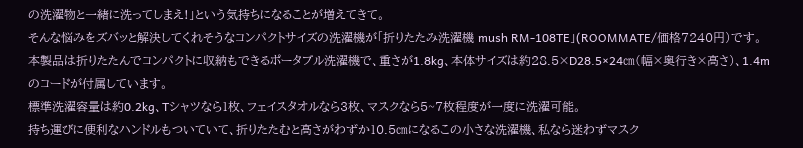の洗濯物と一緒に洗ってしまえ!」という気持ちになることが増えてきて。
そんな悩みをズバッと解決してくれそうなコンパクトサイズの洗濯機が「折りたたみ洗濯機 mush RM-108TE」(ROOMMATE/価格7240円)です。
本製品は折りたたんでコンパクトに収納もできるポータブル洗濯機で、重さが1.8kg、本体サイズは約28.5×D28.5×24㎝(幅×奥行き×高さ)、1.4mのコードが付属しています。
標準洗濯容量は約0.2kg、Tシャツなら1枚、フェイスタオルなら3枚、マスクなら5~7枚程度が一度に洗濯可能。
持ち運びに便利なハンドルもついていて、折りたたむと高さがわずか10.5㎝になるこの小さな洗濯機、私なら迷わずマスク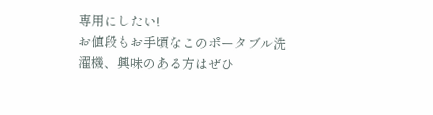専用にしたい!
お値段もお手頃なこのポータブル洗濯機、興味のある方はぜひ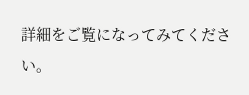詳細をご覧になってみてください。